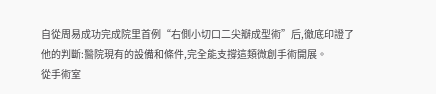自從周易成功完成院里首例“右側小切口二尖瓣成型術”后,徹底印證了他的判斷:醫院現有的設備和條件,完全能支撐這類微創手術開展。
從手術室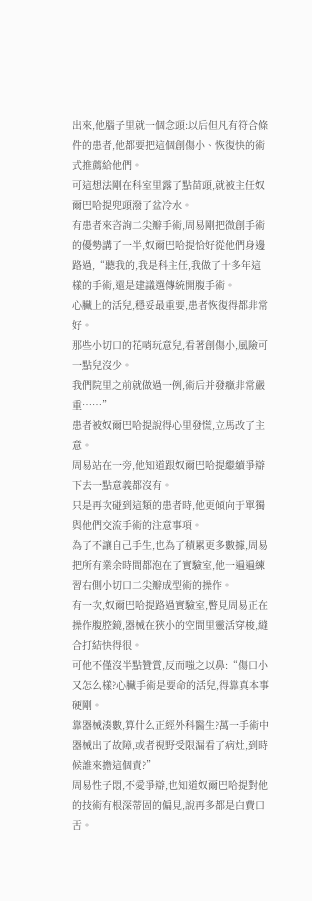出來,他腦子里就一個念頭:以后但凡有符合條件的患者,他都要把這個創傷小、恢復快的術式推薦給他們。
可這想法剛在科室里露了點苗頭,就被主任奴爾巴哈提兜頭潑了盆冷水。
有患者來咨詢二尖瓣手術,周易剛把微創手術的優勢講了一半,奴爾巴哈提恰好從他們身邊路過,“聽我的,我是科主任,我做了十多年這樣的手術,還是建議選傳統開腹手術。
心臟上的活兒,穩妥最重要,患者恢復得都非常好。
那些小切口的花哨玩意兒,看著創傷小,風險可一點兒沒少。
我們院里之前就做過一例,術后并發癥非常嚴重……”
患者被奴爾巴哈提說得心里發慌,立馬改了主意。
周易站在一旁,他知道跟奴爾巴哈提繼續爭辯下去一點意義都沒有。
只是再次碰到這類的患者時,他更傾向于單獨與他們交流手術的注意事項。
為了不讓自己手生,也為了積累更多數據,周易把所有業余時間都泡在了實驗室,他一遍遍練習右側小切口二尖瓣成型術的操作。
有一次,奴爾巴哈提路過實驗室,瞥見周易正在操作腹腔鏡,器械在狹小的空間里靈活穿梭,縫合打結快得很。
可他不僅沒半點贊賞,反而嗤之以鼻:“傷口小又怎么樣?心臟手術是要命的活兒,得靠真本事硬剛。
靠器械湊數,算什么正經外科醫生?萬一手術中器械出了故障,或者視野受限漏看了病灶,到時候誰來擔這個責?”
周易性子悶,不愛爭辯,也知道奴爾巴哈提對他的技術有根深蒂固的偏見,說再多都是白費口舌。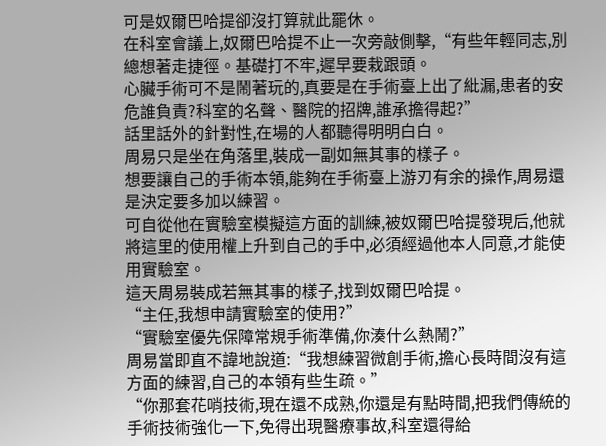可是奴爾巴哈提卻沒打算就此罷休。
在科室會議上,奴爾巴哈提不止一次旁敲側擊,“有些年輕同志,別總想著走捷徑。基礎打不牢,遲早要栽跟頭。
心臟手術可不是鬧著玩的,真要是在手術臺上出了紕漏,患者的安危誰負責?科室的名聲、醫院的招牌,誰承擔得起?”
話里話外的針對性,在場的人都聽得明明白白。
周易只是坐在角落里,裝成一副如無其事的樣子。
想要讓自己的手術本領,能夠在手術臺上游刃有余的操作,周易還是決定要多加以練習。
可自從他在實驗室模擬這方面的訓練,被奴爾巴哈提發現后,他就將這里的使用權上升到自己的手中,必須經過他本人同意,才能使用實驗室。
這天周易裝成若無其事的樣子,找到奴爾巴哈提。
“主任,我想申請實驗室的使用?”
“實驗室優先保障常規手術準備,你湊什么熱鬧?”
周易當即直不諱地說道:“我想練習微創手術,擔心長時間沒有這方面的練習,自己的本領有些生疏。”
“你那套花哨技術,現在還不成熟,你還是有點時間,把我們傳統的手術技術強化一下,免得出現醫療事故,科室還得給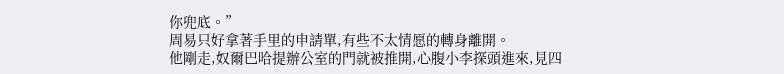你兜底。”
周易只好拿著手里的申請單,有些不太情愿的轉身離開。
他剛走,奴爾巴哈提辦公室的門就被推開,心腹小李探頭進來,見四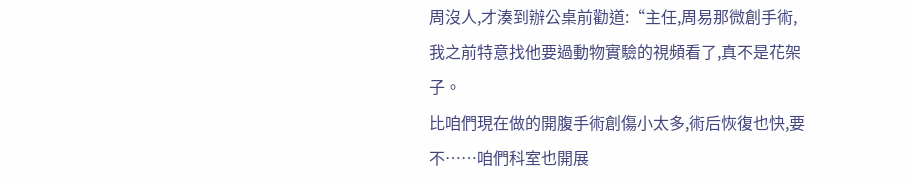周沒人,才湊到辦公桌前勸道:“主任,周易那微創手術,我之前特意找他要過動物實驗的視頻看了,真不是花架子。
比咱們現在做的開腹手術創傷小太多,術后恢復也快,要不……咱們科室也開展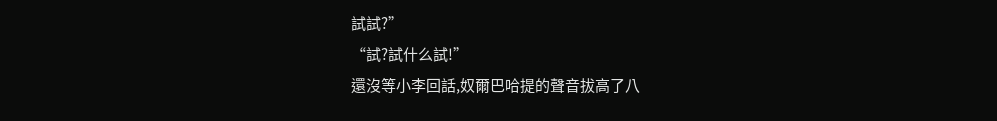試試?”
“試?試什么試!”
還沒等小李回話,奴爾巴哈提的聲音拔高了八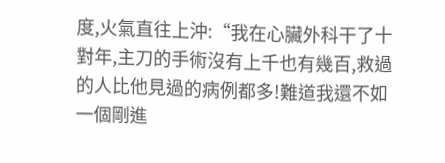度,火氣直往上沖:“我在心臟外科干了十對年,主刀的手術沒有上千也有幾百,救過的人比他見過的病例都多!難道我還不如一個剛進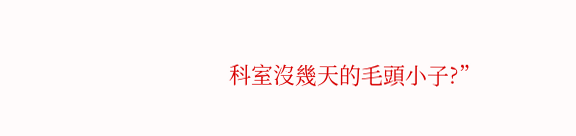科室沒幾天的毛頭小子?”